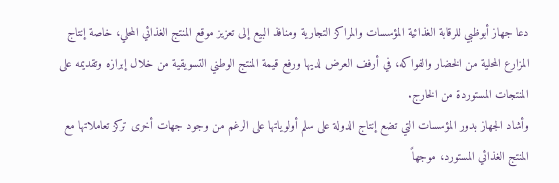دعا جهاز أبوظبي للرقابة الغذائية المؤسسات والمراكز التجارية ومنافذ البيع إلى تعزيز موقع المنتج الغذائي المحلي، خاصة إنتاج المزارع المحلية من الخضار والفواكه، في أرفف العرض لديها ورفع قيمة المنتج الوطني التسويقية من خلال إبرازه وتقديمه على المنتجات المستوردة من الخارج.
وأشاد الجهاز بدور المؤسسات التي تضع إنتاج الدولة على سلم أولوياتها على الرغم من وجود جهات أخرى تركز تعاملاتها مع المنتج الغذائي المستورد، موجهاً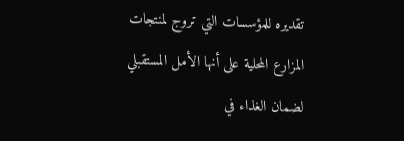تقديره للمؤسسات التي تروج لمنتجات المزارع المحلية على أنها الأمل المستقبلي لضمان الغذاء في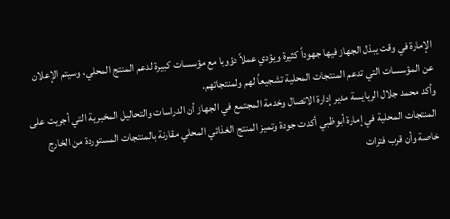الإمارة في وقت يبذل الجهاز فيها جهوداً كثيرة ويؤدي عملاً دؤوبا مع مؤسسات كبيرة لدعم المنتج المحلي، وسيتم الإعلان عن المؤسسات التي تدعم المنتجات المحلية تشجيعاً لهم ولمنتجاتهم.
وأكد محمد جلال الريايسة مدير إدارة الاتصال وخدمة المجتمع في الجهاز أن الدراسات والتحاليل المخبرية التي أجريت على المنتجات المحلية في إمارة أبوظبي أكدت جودة وتميز المنتج الغذائي المحلي مقارنة بالمنتجات المستوردة من الخارج خاصة وأن قرب فترات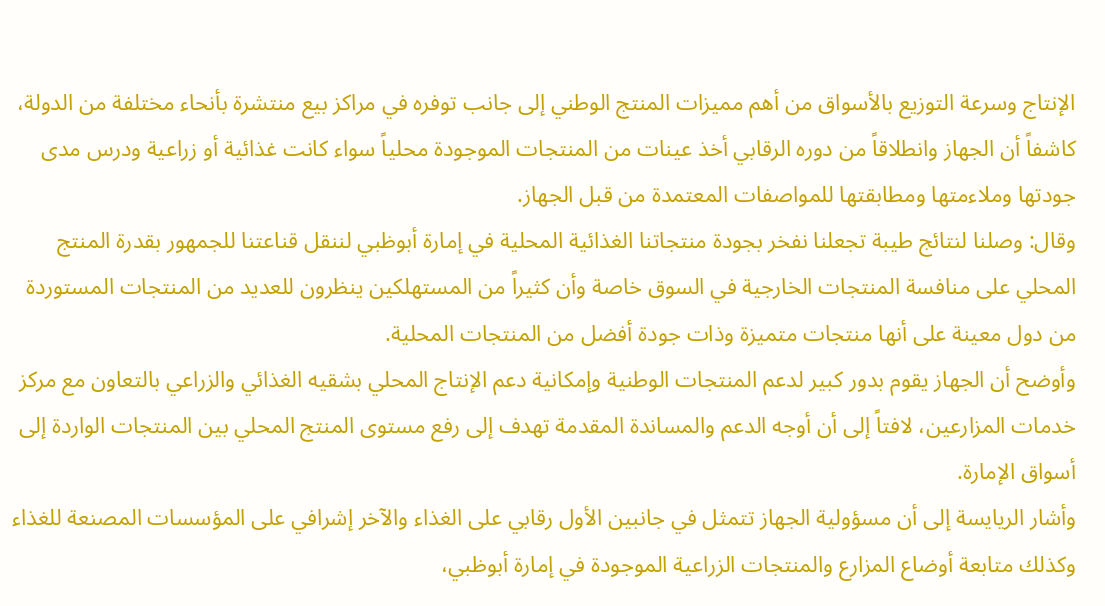الإنتاج وسرعة التوزيع بالأسواق من أهم مميزات المنتج الوطني إلى جانب توفره في مراكز بيع منتشرة بأنحاء مختلفة من الدولة، كاشفاً أن الجهاز وانطلاقاً من دوره الرقابي أخذ عينات من المنتجات الموجودة محلياً سواء كانت غذائية أو زراعية ودرس مدى جودتها وملاءمتها ومطابقتها للمواصفات المعتمدة من قبل الجهاز.
وقال: وصلنا لنتائج طيبة تجعلنا نفخر بجودة منتجاتنا الغذائية المحلية في إمارة أبوظبي لننقل قناعتنا للجمهور بقدرة المنتج المحلي على منافسة المنتجات الخارجية في السوق خاصة وأن كثيراً من المستهلكين ينظرون للعديد من المنتجات المستوردة من دول معينة على أنها منتجات متميزة وذات جودة أفضل من المنتجات المحلية.
وأوضح أن الجهاز يقوم بدور كبير لدعم المنتجات الوطنية وإمكانية دعم الإنتاج المحلي بشقيه الغذائي والزراعي بالتعاون مع مركز خدمات المزارعين، لافتاً إلى أن أوجه الدعم والمساندة المقدمة تهدف إلى رفع مستوى المنتج المحلي بين المنتجات الواردة إلى أسواق الإمارة.
وأشار الريايسة إلى أن مسؤولية الجهاز تتمثل في جانبين الأول رقابي على الغذاء والآخر إشرافي على المؤسسات المصنعة للغذاء وكذلك متابعة أوضاع المزارع والمنتجات الزراعية الموجودة في إمارة أبوظبي،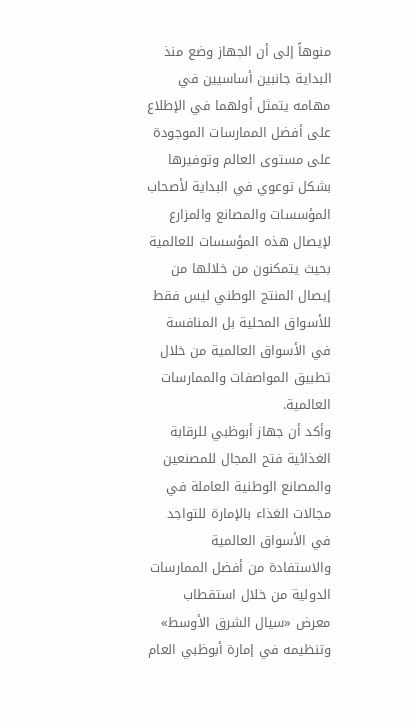منوهاً إلى أن الجهاز وضع منذ البداية جانبين أساسيين في مهامه يتمثل أولهما في الإطلاع على أفضل الممارسات الموجودة على مستوى العالم وتوفيرها بشكل توعوي في البداية لأصحاب المؤسسات والمصانع والمزارع لإيصال هذه المؤسسات للعالمية بحيث يتمكنون من خلالها من إيصال المنتج الوطني ليس فقط للأسواق المحلية بل المنافسة في الأسواق العالمية من خلال تطبيق المواصفات والممارسات العالمية.
وأكد أن جهاز أبوظبي للرقابة الغذائية فتح المجال للمصنعين والمصانع الوطنية العاملة في مجالات الغذاء بالإمارة للتواجد في الأسواق العالمية والاستفادة من أفضل الممارسات الدولية من خلال استقطاب معرض «سيال الشرق الأوسط» وتنظيمه في إمارة أبوظبي العام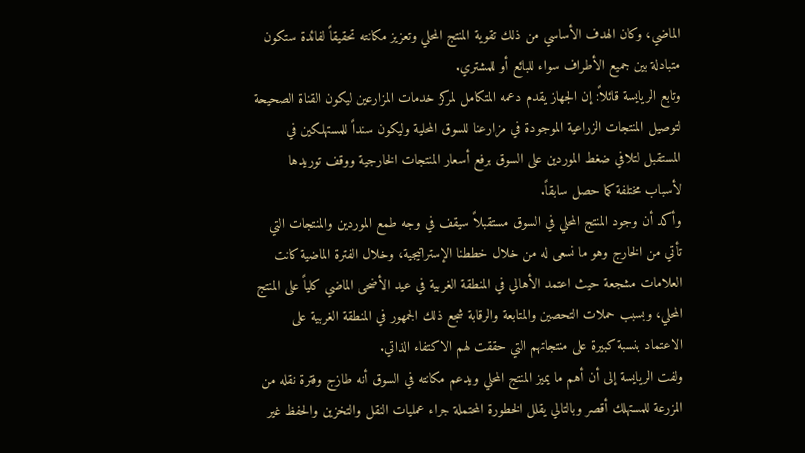الماضي، وكان الهدف الأساسي من ذلك تقوية المنتج المحلي وتعزيز مكانته تحقيقاً لفائدة ستكون متبادلة بين جميع الأطراف سواء للبائع أو للمشتري.
وتابع الريايسة قائلاً: إن الجهاز يقدم دعمه المتكامل لمركز خدمات المزارعين ليكون القناة الصحيحة لتوصيل المنتجات الزراعية الموجودة في مزارعنا للسوق المحلية وليكون سنداً للمستهلكين في المستقبل لتلافي ضغط الموردين على السوق برفع أسعار المنتجات الخارجية ووقف توريدها لأسباب مختلفة كما حصل سابقاً.
وأكد أن وجود المنتج المحلي في السوق مستقبلاً سيقف في وجه طمع الموردين والمنتجات التي تأتي من الخارج وهو ما نسعى له من خلال خططنا الإستراتيجية، وخلال الفترة الماضية كانت العلامات مشجعة حيث اعتمد الأهالي في المنطقة الغربية في عيد الأضحى الماضي كلياً على المنتج المحلي، وبسبب حملات التحصين والمتابعة والرقابة شجع ذلك الجمهور في المنطقة الغربية على الاعتماد بنسبة كبيرة على منتجاتهم التي حققت لهم الاكتفاء الذاتي.
ولفت الريايسة إلى أن أهم ما يميز المنتج المحلي ويدعم مكانته في السوق أنه طازج وفترة نقله من المزرعة للمستهلك أقصر وبالتالي يقلل الخطورة المحتملة جراء عمليات النقل والتخزين والحفظ غير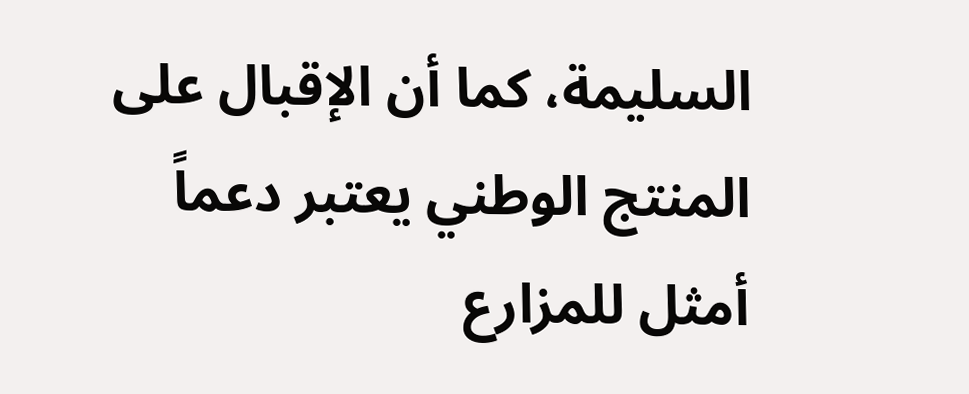السليمة، كما أن الإقبال على المنتج الوطني يعتبر دعماً أمثل للمزارع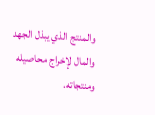والمنتج الذي يبذل الجهد والمال لإخراج محاصيله ومنتجاته.